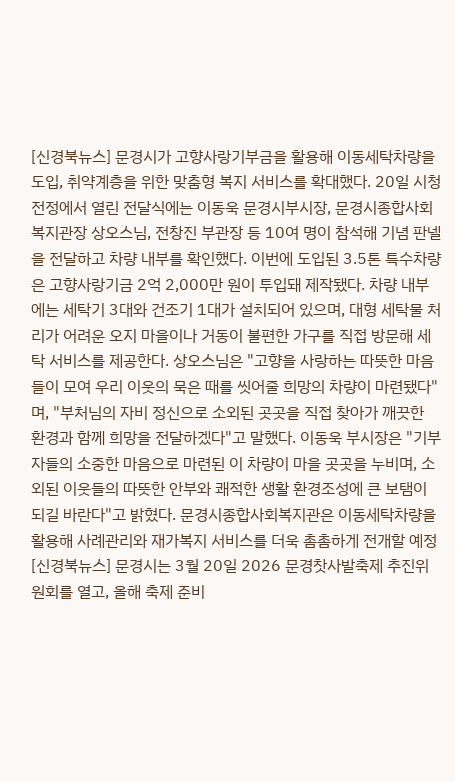[신경북뉴스] 문경시가 고향사랑기부금을 활용해 이동세탁차량을 도입, 취약계층을 위한 맞춤형 복지 서비스를 확대했다. 20일 시청 전정에서 열린 전달식에는 이동욱 문경시부시장, 문경시종합사회복지관장 상오스님, 전창진 부관장 등 10여 명이 참석해 기념 판넬을 전달하고 차량 내부를 확인했다. 이번에 도입된 3.5톤 특수차량은 고향사랑기금 2억 2,000만 원이 투입돼 제작됐다. 차량 내부에는 세탁기 3대와 건조기 1대가 설치되어 있으며, 대형 세탁물 처리가 어려운 오지 마을이나 거동이 불편한 가구를 직접 방문해 세탁 서비스를 제공한다. 상오스님은 "고향을 사랑하는 따뜻한 마음들이 모여 우리 이웃의 묵은 때를 씻어줄 희망의 차량이 마련됐다"며, "부처님의 자비 정신으로 소외된 곳곳을 직접 찾아가 깨끗한 환경과 함께 희망을 전달하겠다"고 말했다. 이동욱 부시장은 "기부자들의 소중한 마음으로 마련된 이 차량이 마을 곳곳을 누비며, 소외된 이웃들의 따뜻한 안부와 쾌적한 생활 환경조성에 큰 보탬이 되길 바란다"고 밝혔다. 문경시종합사회복지관은 이동세탁차량을 활용해 사례관리와 재가복지 서비스를 더욱 촘촘하게 전개할 예정
[신경북뉴스] 문경시는 3월 20일 2026 문경찻사발축제 추진위원회를 열고, 올해 축제 준비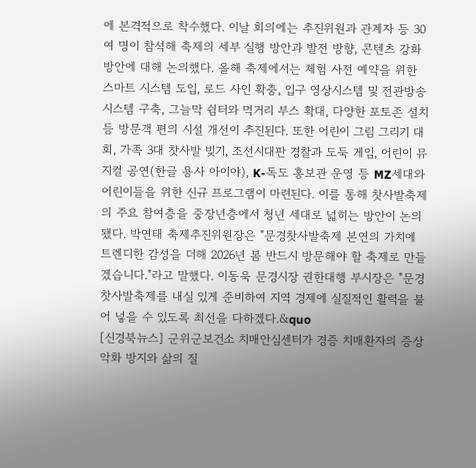에 본격적으로 착수했다. 이날 회의에는 추진위원과 관계자 등 30여 명이 참석해 축제의 세부 실행 방안과 발전 방향, 콘텐츠 강화 방안에 대해 논의했다. 올해 축제에서는 체험 사전 예약을 위한 스마트 시스템 도입, 로드 사인 확충, 입구 영상시스템 및 전관방송 시스템 구축, 그늘막 쉼터와 먹거리 부스 확대, 다양한 포토존 설치 등 방문객 편의 시설 개선이 추진된다. 또한 어린이 그림 그리기 대회, 가족 3대 찻사발 빚기, 조선시대판 경찰과 도둑 게임, 어린이 뮤지컬 공연(한글 용사 아이야), K-독도 홍보관 운영 등 MZ세대와 어린이들을 위한 신규 프로그램이 마련된다. 이를 통해 찻사발축제의 주요 참여층을 중장년층에서 청년 세대로 넓히는 방안이 논의됐다. 박연태 축제추진위원장은 "문경찻사발축제 본연의 가치에 트렌디한 감성을 더해 2026년 봄 반드시 방문해야 할 축제로 만들겠습니다."라고 말했다. 이동욱 문경시장 권한대행 부시장은 "문경찻사발축제를 내실 있게 준비하여 지역 경제에 실질적인 활력을 불어 넣을 수 있도록 최선을 다하겠다.&quo
[신경북뉴스] 군위군보건소 치매안심센터가 경증 치매환자의 증상 악화 방지와 삶의 질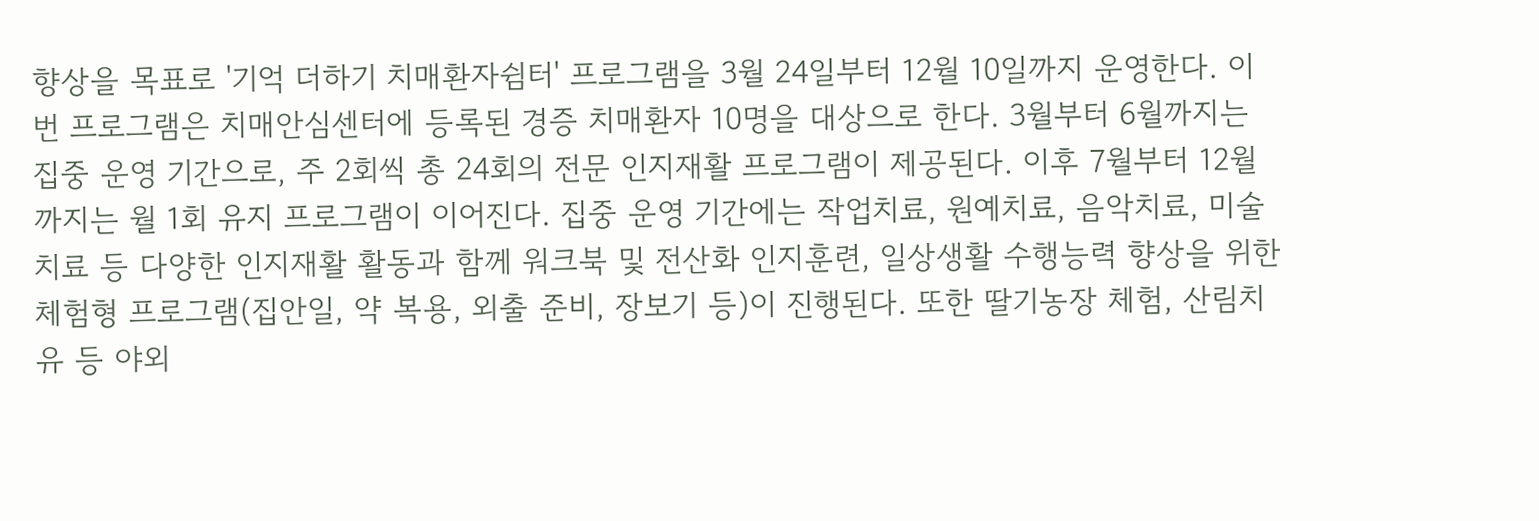향상을 목표로 '기억 더하기 치매환자쉼터' 프로그램을 3월 24일부터 12월 10일까지 운영한다. 이번 프로그램은 치매안심센터에 등록된 경증 치매환자 10명을 대상으로 한다. 3월부터 6월까지는 집중 운영 기간으로, 주 2회씩 총 24회의 전문 인지재활 프로그램이 제공된다. 이후 7월부터 12월까지는 월 1회 유지 프로그램이 이어진다. 집중 운영 기간에는 작업치료, 원예치료, 음악치료, 미술치료 등 다양한 인지재활 활동과 함께 워크북 및 전산화 인지훈련, 일상생활 수행능력 향상을 위한 체험형 프로그램(집안일, 약 복용, 외출 준비, 장보기 등)이 진행된다. 또한 딸기농장 체험, 산림치유 등 야외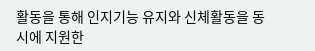활동을 통해 인지기능 유지와 신체활동을 동시에 지원한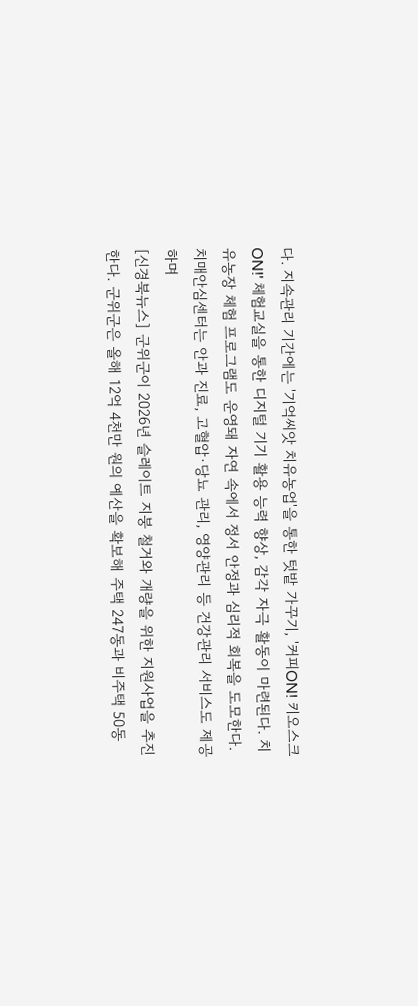다. 지속관리 기간에는 '기억씨앗 치유농업'을 통한 텃밭 가꾸기, '커피ON! 키오스크ON!' 체험교실을 통한 디지털 기기 활용 능력 향상, 감각 자극 활동이 마련된다. 치유농장 체험 프로그램도 운영돼 자연 속에서 정서 안정과 심리적 회복을 도모한다. 치매안심센터는 안과 진료, 고혈압·당뇨 관리, 영양관리 등 건강관리 서비스도 제공하며
[신경북뉴스] 군위군이 2026년 슬레이트 지붕 철거와 개량을 위한 지원사업을 추진한다. 군위군은 올해 12억 4천만 원의 예산을 확보해 주택 247동과 비주택 50동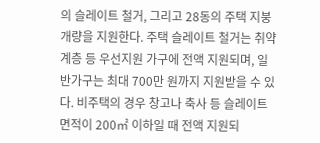의 슬레이트 철거, 그리고 28동의 주택 지붕개량을 지원한다. 주택 슬레이트 철거는 취약계층 등 우선지원 가구에 전액 지원되며, 일반가구는 최대 700만 원까지 지원받을 수 있다. 비주택의 경우 창고나 축사 등 슬레이트 면적이 200㎡ 이하일 때 전액 지원되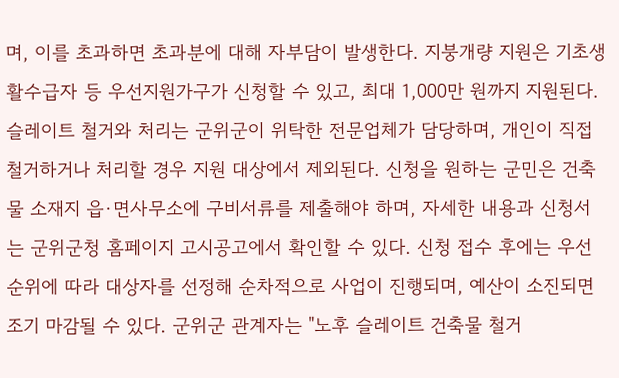며, 이를 초과하면 초과분에 대해 자부담이 발생한다. 지붕개량 지원은 기초생활수급자 등 우선지원가구가 신청할 수 있고, 최대 1,000만 원까지 지원된다. 슬레이트 철거와 처리는 군위군이 위탁한 전문업체가 담당하며, 개인이 직접 철거하거나 처리할 경우 지원 대상에서 제외된다. 신청을 원하는 군민은 건축물 소재지 읍·면사무소에 구비서류를 제출해야 하며, 자세한 내용과 신청서는 군위군청 홈페이지 고시공고에서 확인할 수 있다. 신청 접수 후에는 우선순위에 따라 대상자를 선정해 순차적으로 사업이 진행되며, 예산이 소진되면 조기 마감될 수 있다. 군위군 관계자는 "노후 슬레이트 건축물 철거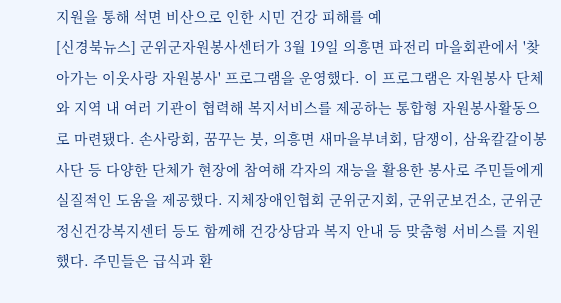지원을 통해 석면 비산으로 인한 시민 건강 피해를 예
[신경북뉴스] 군위군자원봉사센터가 3월 19일 의흥면 파전리 마을회관에서 '찾아가는 이웃사랑 자원봉사' 프로그램을 운영했다. 이 프로그램은 자원봉사 단체와 지역 내 여러 기관이 협력해 복지서비스를 제공하는 통합형 자원봉사활동으로 마련됐다. 손사랑회, 꿈꾸는 붓, 의흥면 새마을부녀회, 담쟁이, 삼육칼갈이봉사단 등 다양한 단체가 현장에 참여해 각자의 재능을 활용한 봉사로 주민들에게 실질적인 도움을 제공했다. 지체장애인협회 군위군지회, 군위군보건소, 군위군정신건강복지센터 등도 함께해 건강상담과 복지 안내 등 맞춤형 서비스를 지원했다. 주민들은 급식과 환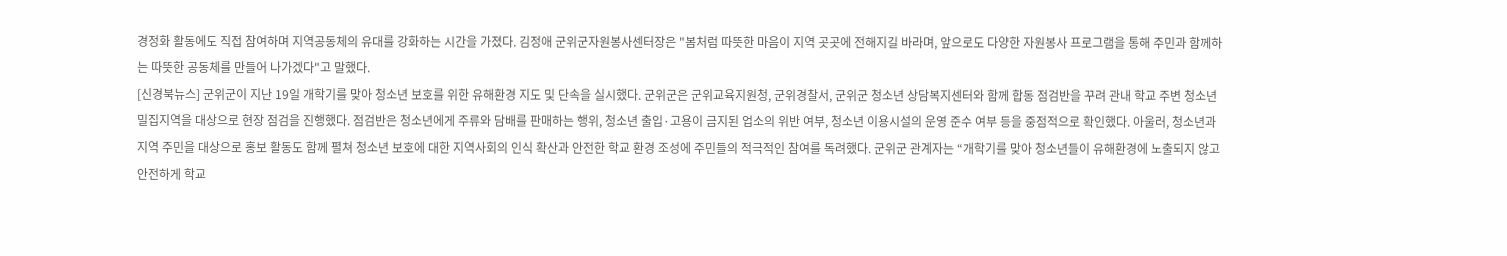경정화 활동에도 직접 참여하며 지역공동체의 유대를 강화하는 시간을 가졌다. 김정애 군위군자원봉사센터장은 "봄처럼 따뜻한 마음이 지역 곳곳에 전해지길 바라며, 앞으로도 다양한 자원봉사 프로그램을 통해 주민과 함께하는 따뜻한 공동체를 만들어 나가겠다"고 말했다.
[신경북뉴스] 군위군이 지난 19일 개학기를 맞아 청소년 보호를 위한 유해환경 지도 및 단속을 실시했다. 군위군은 군위교육지원청, 군위경찰서, 군위군 청소년 상담복지센터와 함께 합동 점검반을 꾸려 관내 학교 주변 청소년 밀집지역을 대상으로 현장 점검을 진행했다. 점검반은 청소년에게 주류와 담배를 판매하는 행위, 청소년 출입·고용이 금지된 업소의 위반 여부, 청소년 이용시설의 운영 준수 여부 등을 중점적으로 확인했다. 아울러, 청소년과 지역 주민을 대상으로 홍보 활동도 함께 펼쳐 청소년 보호에 대한 지역사회의 인식 확산과 안전한 학교 환경 조성에 주민들의 적극적인 참여를 독려했다. 군위군 관계자는 “개학기를 맞아 청소년들이 유해환경에 노출되지 않고 안전하게 학교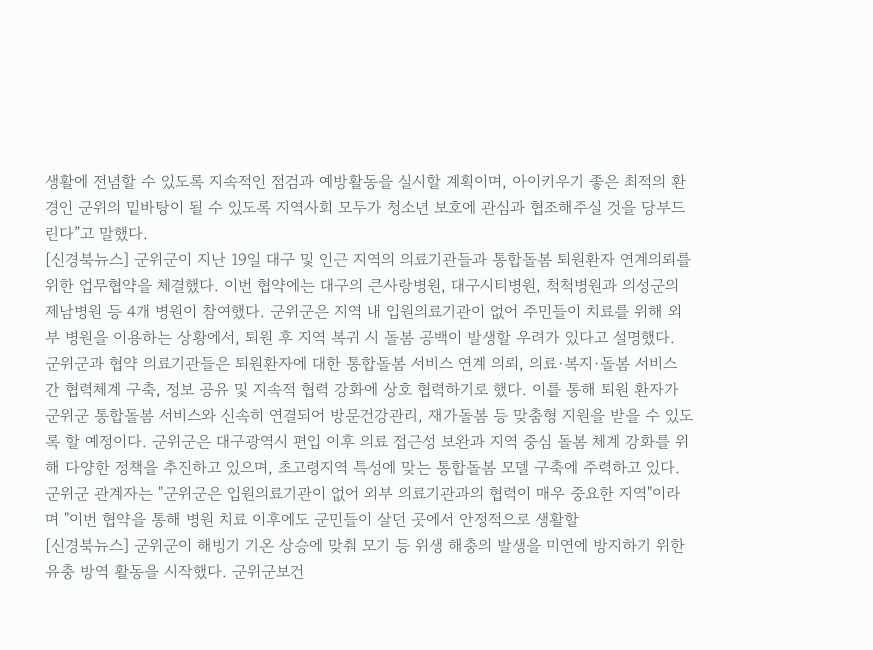생활에 전념할 수 있도록 지속적인 점검과 예방활동을 실시할 계획이며, 아이키우기 좋은 최적의 환경인 군위의 밑바탕이 될 수 있도록 지역사회 모두가 청소년 보호에 관심과 협조해주실 것을 당부드린다”고 말했다.
[신경북뉴스] 군위군이 지난 19일 대구 및 인근 지역의 의료기관들과 통합돌봄 퇴원환자 연계의뢰를 위한 업무협약을 체결했다. 이번 협약에는 대구의 큰사랑병원, 대구시티병원, 척척병원과 의성군의 제남병원 등 4개 병원이 참여했다. 군위군은 지역 내 입원의료기관이 없어 주민들이 치료를 위해 외부 병원을 이용하는 상황에서, 퇴원 후 지역 복귀 시 돌봄 공백이 발생할 우려가 있다고 설명했다. 군위군과 협약 의료기관들은 퇴원환자에 대한 통합돌봄 서비스 연계 의뢰, 의료·복지·돌봄 서비스 간 협력체계 구축, 정보 공유 및 지속적 협력 강화에 상호 협력하기로 했다. 이를 통해 퇴원 환자가 군위군 통합돌봄 서비스와 신속히 연결되어 방문건강관리, 재가돌봄 등 맞춤형 지원을 받을 수 있도록 할 예정이다. 군위군은 대구광역시 편입 이후 의료 접근성 보완과 지역 중심 돌봄 체계 강화를 위해 다양한 정책을 추진하고 있으며, 초고령지역 특성에 맞는 통합돌봄 모델 구축에 주력하고 있다. 군위군 관계자는 "군위군은 입원의료기관이 없어 외부 의료기관과의 협력이 매우 중요한 지역"이라며 "이번 협약을 통해 병원 치료 이후에도 군민들이 살던 곳에서 안정적으로 생활할
[신경북뉴스] 군위군이 해빙기 기온 상승에 맞춰 모기 등 위생 해충의 발생을 미연에 방지하기 위한 유충 방역 활동을 시작했다. 군위군보건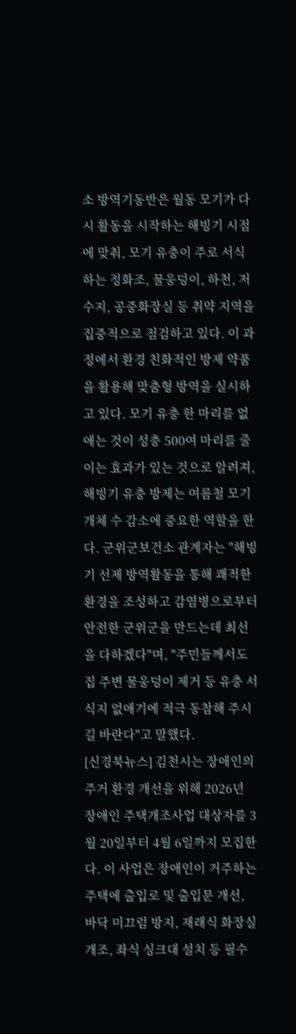소 방역기동반은 월동 모기가 다시 활동을 시작하는 해빙기 시점에 맞춰, 모기 유충이 주로 서식하는 정화조, 물웅덩이, 하천, 저수지, 공중화장실 등 취약 지역을 집중적으로 점검하고 있다. 이 과정에서 환경 친화적인 방제 약품을 활용해 맞춤형 방역을 실시하고 있다. 모기 유충 한 마리를 없애는 것이 성충 500여 마리를 줄이는 효과가 있는 것으로 알려져, 해빙기 유충 방제는 여름철 모기 개체 수 감소에 중요한 역할을 한다. 군위군보건소 관계자는 "해빙기 선제 방역활동을 통해 쾌적한 환경을 조성하고 감염병으로부터 안전한 군위군을 만드는데 최선을 다하겠다"며, "주민들께서도 집 주변 물웅덩이 제거 등 유충 서식지 없애기에 적극 동참해 주시길 바란다"고 말했다.
[신경북뉴스] 김천시는 장애인의 주거 환경 개선을 위해 2026년 장애인 주택개조사업 대상자를 3월 20일부터 4월 6일까지 모집한다. 이 사업은 장애인이 거주하는 주택에 출입로 및 출입문 개선, 바닥 미끄럼 방지, 재래식 화장실 개조, 좌식 싱크대 설치 등 필수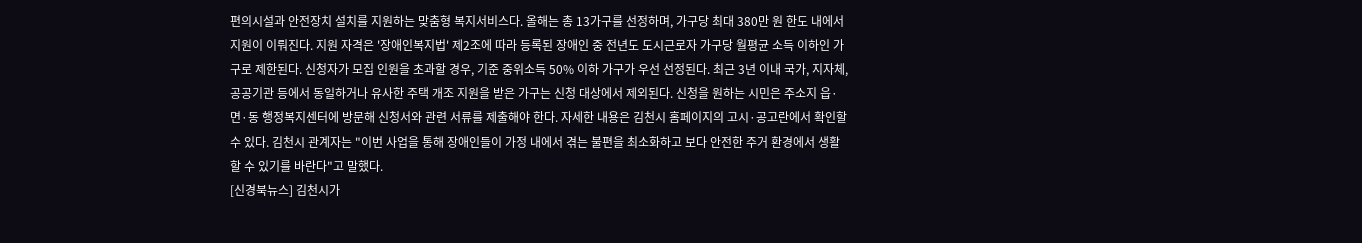편의시설과 안전장치 설치를 지원하는 맞춤형 복지서비스다. 올해는 총 13가구를 선정하며, 가구당 최대 380만 원 한도 내에서 지원이 이뤄진다. 지원 자격은 '장애인복지법' 제2조에 따라 등록된 장애인 중 전년도 도시근로자 가구당 월평균 소득 이하인 가구로 제한된다. 신청자가 모집 인원을 초과할 경우, 기준 중위소득 50% 이하 가구가 우선 선정된다. 최근 3년 이내 국가, 지자체, 공공기관 등에서 동일하거나 유사한 주택 개조 지원을 받은 가구는 신청 대상에서 제외된다. 신청을 원하는 시민은 주소지 읍·면·동 행정복지센터에 방문해 신청서와 관련 서류를 제출해야 한다. 자세한 내용은 김천시 홈페이지의 고시·공고란에서 확인할 수 있다. 김천시 관계자는 "이번 사업을 통해 장애인들이 가정 내에서 겪는 불편을 최소화하고 보다 안전한 주거 환경에서 생활할 수 있기를 바란다"고 말했다.
[신경북뉴스] 김천시가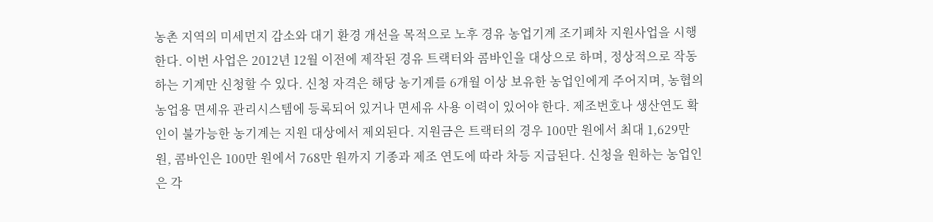농촌 지역의 미세먼지 감소와 대기 환경 개선을 목적으로 노후 경유 농업기계 조기폐차 지원사업을 시행한다. 이번 사업은 2012년 12월 이전에 제작된 경유 트랙터와 콤바인을 대상으로 하며, 정상적으로 작동하는 기계만 신청할 수 있다. 신청 자격은 해당 농기계를 6개월 이상 보유한 농업인에게 주어지며, 농협의 농업용 면세유 관리시스템에 등록되어 있거나 면세유 사용 이력이 있어야 한다. 제조번호나 생산연도 확인이 불가능한 농기계는 지원 대상에서 제외된다. 지원금은 트랙터의 경우 100만 원에서 최대 1,629만 원, 콤바인은 100만 원에서 768만 원까지 기종과 제조 연도에 따라 차등 지급된다. 신청을 원하는 농업인은 각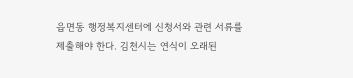읍면동 행정복지센터에 신청서와 관련 서류를 제출해야 한다. 김천시는 연식이 오래된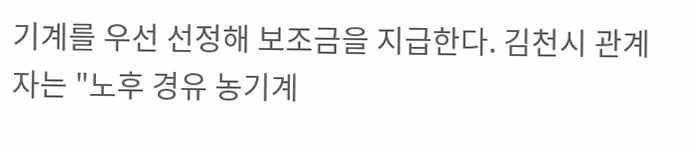기계를 우선 선정해 보조금을 지급한다. 김천시 관계자는 "노후 경유 농기계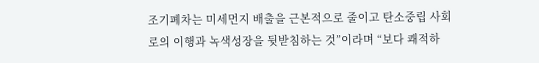조기폐차는 미세먼지 배출을 근본적으로 줄이고 탄소중립 사회로의 이행과 녹색성장을 뒷받침하는 것”이라며 “보다 쾌적하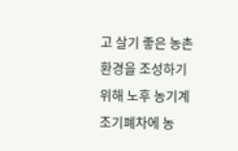고 살기 좋은 농촌 환경을 조성하기 위해 노후 농기계 조기폐차에 농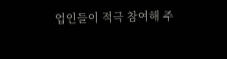업인들이 적극 참여해 주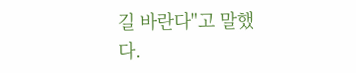길 바란다"고 말했다.